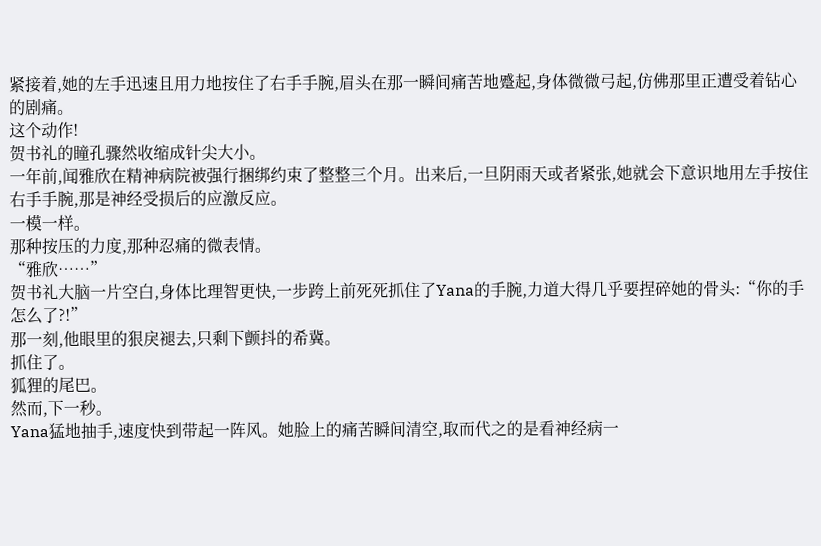紧接着,她的左手迅速且用力地按住了右手手腕,眉头在那一瞬间痛苦地蹙起,身体微微弓起,仿佛那里正遭受着钻心的剧痛。
这个动作!
贺书礼的瞳孔骤然收缩成针尖大小。
一年前,闻雅欣在精神病院被强行捆绑约束了整整三个月。出来后,一旦阴雨天或者紧张,她就会下意识地用左手按住右手手腕,那是神经受损后的应激反应。
一模一样。
那种按压的力度,那种忍痛的微表情。
“雅欣……”
贺书礼大脑一片空白,身体比理智更快,一步跨上前死死抓住了Yana的手腕,力道大得几乎要捏碎她的骨头:“你的手怎么了?!”
那一刻,他眼里的狠戾褪去,只剩下颤抖的希冀。
抓住了。
狐狸的尾巴。
然而,下一秒。
Yana猛地抽手,速度快到带起一阵风。她脸上的痛苦瞬间清空,取而代之的是看神经病一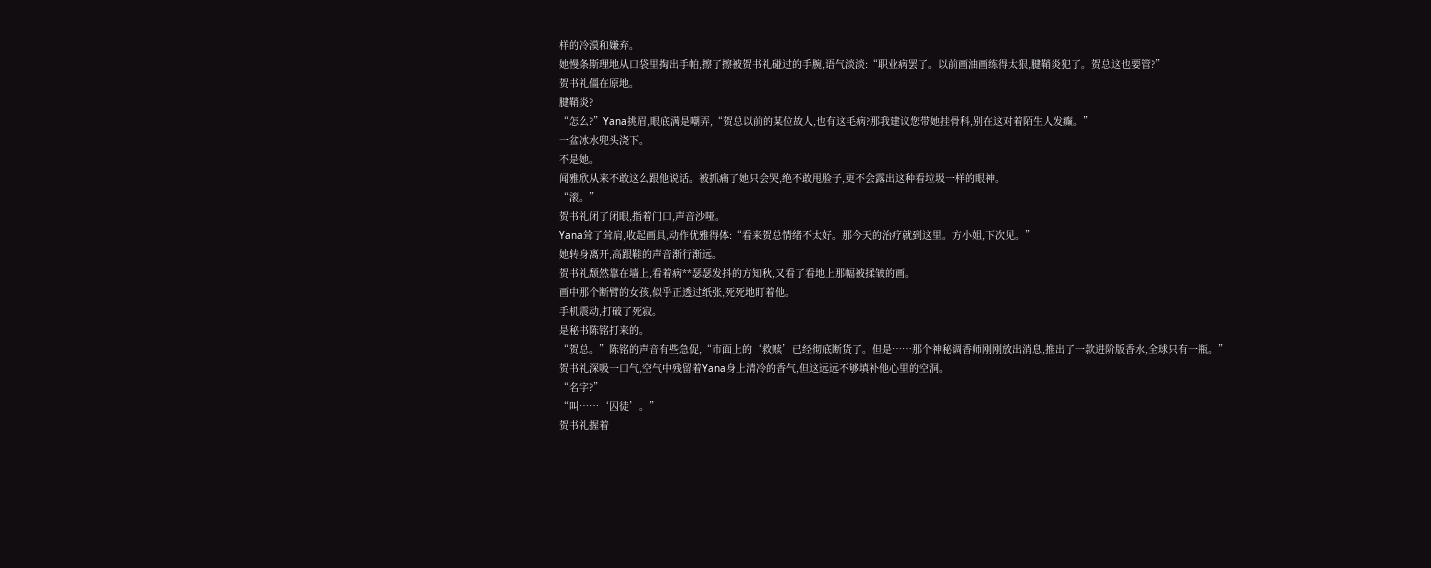样的冷漠和嫌弃。
她慢条斯理地从口袋里掏出手帕,擦了擦被贺书礼碰过的手腕,语气淡淡:“职业病罢了。以前画油画练得太狠,腱鞘炎犯了。贺总这也要管?”
贺书礼僵在原地。
腱鞘炎?
“怎么?”Yana挑眉,眼底满是嘲弄,“贺总以前的某位故人,也有这毛病?那我建议您带她挂骨科,别在这对着陌生人发癫。”
一盆冰水兜头浇下。
不是她。
闻雅欣从来不敢这么跟他说话。被抓痛了她只会哭,绝不敢甩脸子,更不会露出这种看垃圾一样的眼神。
“滚。”
贺书礼闭了闭眼,指着门口,声音沙哑。
Yana耸了耸肩,收起画具,动作优雅得体:“看来贺总情绪不太好。那今天的治疗就到这里。方小姐,下次见。”
她转身离开,高跟鞋的声音渐行渐远。
贺书礼颓然靠在墙上,看着病**瑟瑟发抖的方知秋,又看了看地上那幅被揉皱的画。
画中那个断臂的女孩,似乎正透过纸张,死死地盯着他。
手机震动,打破了死寂。
是秘书陈铭打来的。
“贺总。”陈铭的声音有些急促,“市面上的‘救赎’已经彻底断货了。但是……那个神秘调香师刚刚放出消息,推出了一款进阶版香水,全球只有一瓶。”
贺书礼深吸一口气,空气中残留着Yana身上清冷的香气,但这远远不够填补他心里的空洞。
“名字?”
“叫……‘囚徒’。”
贺书礼握着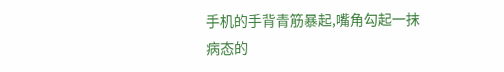手机的手背青筋暴起,嘴角勾起一抹病态的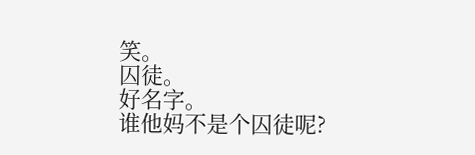笑。
囚徒。
好名字。
谁他妈不是个囚徒呢?